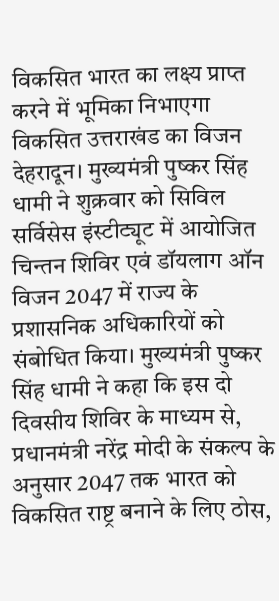विकसित भारत का लक्ष्य प्राप्त करने में भूमिका निभाएगा विकसित उत्तराखंड का विजन
देहरादून। मुख्यमंत्री पुष्कर सिंह धामी ने शुक्रवार को सिविल सर्विसेस इंस्टीट्यूट में आयोजित चिन्तन शिविर एवं डॉयलाग ऑन विजन 2047 में राज्य के प्रशासनिक अधिकारियों को संबोधित किया। मुख्यमंत्री पुष्कर सिंह धामी ने कहा कि इस दो दिवसीय शिविर के माध्यम से, प्रधानमंत्री नरेंद्र मोदी के संकल्प के अनुसार 2047 तक भारत को विकसित राष्ट्र बनाने के लिए ठोस,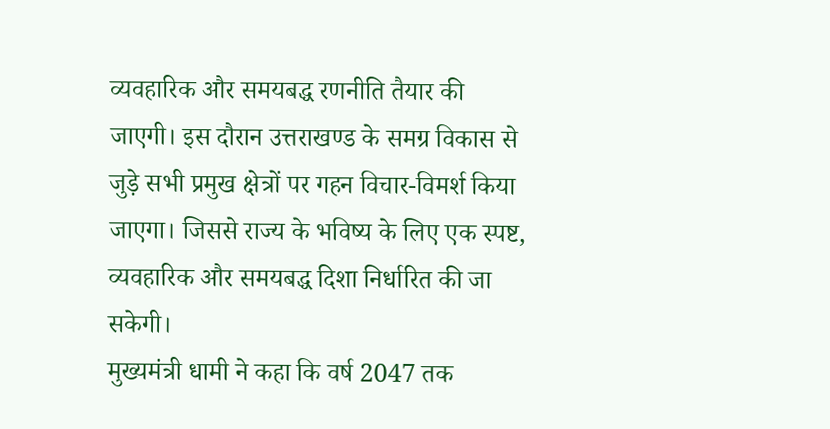व्यवहारिक और समयबद्ध रणनीति तैयार की जाएगी। इस दौरान उत्तराखण्ड के समग्र विकास से जुड़े सभी प्रमुख क्षेत्रों पर गहन विचार-विमर्श किया जाएगा। जिससे राज्य के भविष्य के लिए एक स्पष्ट, व्यवहारिक और समयबद्ध दिशा निर्धारित की जा सकेगी।
मुख्यमंत्री धामी ने कहा कि वर्ष 2047 तक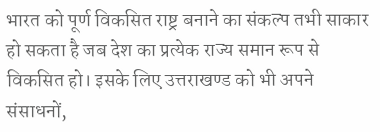भारत को पूर्ण विकसित राष्ट्र बनाने का संकल्प तभी साकार हो सकता है जब देश का प्रत्येक राज्य समान रूप से विकसित हो। इसके लिए उत्तराखण्ड को भी अपने संसाधनों,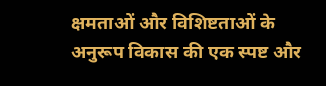क्षमताओं और विशिष्टताओं के अनुरूप विकास की एक स्पष्ट और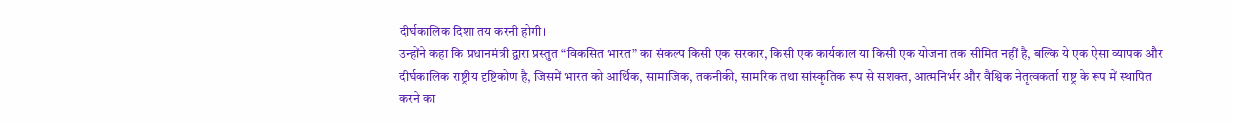दीर्घकालिक दिशा तय करनी होगी।
उन्होंने कहा कि प्रधानमंत्री द्वारा प्रस्तुत “विकसित भारत” का संकल्प किसी एक सरकार, किसी एक कार्यकाल या किसी एक योजना तक सीमित नहीं है, बल्कि ये एक ऐसा व्यापक और दीर्घकालिक राष्ट्रीय दृष्टिकोण है, जिसमें भारत को आर्थिक, सामाजिक, तकनीकी, सामरिक तथा सांस्कृतिक रूप से सशक्त, आत्मनिर्भर और वैश्विक नेतृत्वकर्ता राष्ट्र के रूप में स्थापित करने का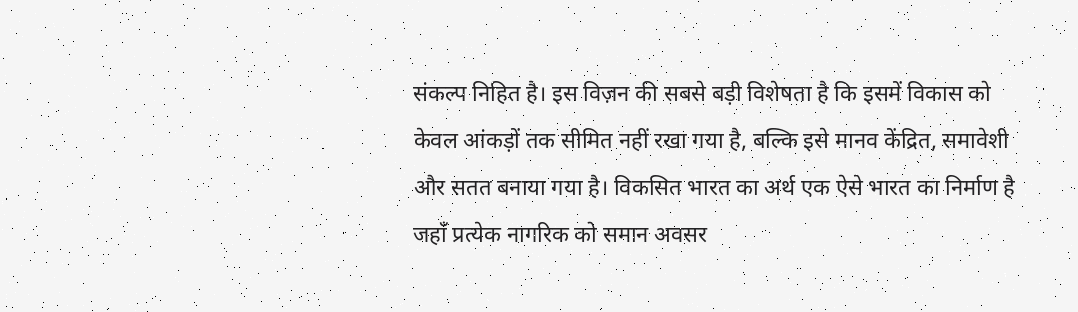संकल्प निहित है। इस विज़न की सबसे बड़ी विशेषता है कि इसमें विकास को केवल आंकड़ों तक सीमित नहीं रखा गया है, बल्कि इसे मानव केंद्रित, समावेशी और सतत बनाया गया है। विकसित भारत का अर्थ एक ऐसे भारत का निर्माण है जहाँ प्रत्येक नागरिक को समान अवसर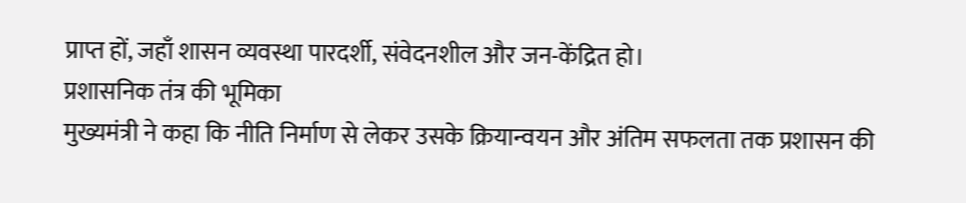प्राप्त हों, जहाँ शासन व्यवस्था पारदर्शी, संवेदनशील और जन-केंद्रित हो।
प्रशासनिक तंत्र की भूमिका
मुख्यमंत्री ने कहा कि नीति निर्माण से लेकर उसके क्रियान्वयन और अंतिम सफलता तक प्रशासन की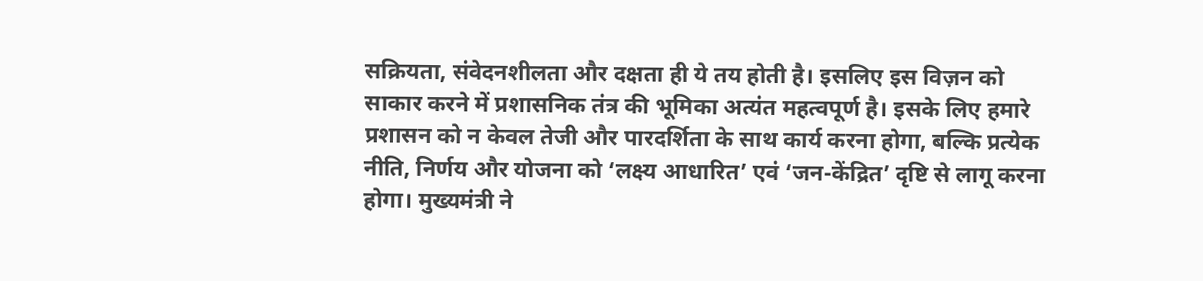सक्रियता, संवेदनशीलता और दक्षता ही ये तय होती है। इसलिए इस विज़न को साकार करने में प्रशासनिक तंत्र की भूमिका अत्यंत महत्वपूर्ण है। इसके लिए हमारे प्रशासन को न केवल तेजी और पारदर्शिता के साथ कार्य करना होगा, बल्कि प्रत्येक नीति, निर्णय और योजना को ‘लक्ष्य आधारित’ एवं ‘जन-केंद्रित’ दृष्टि से लागू करना होगा। मुख्यमंत्री ने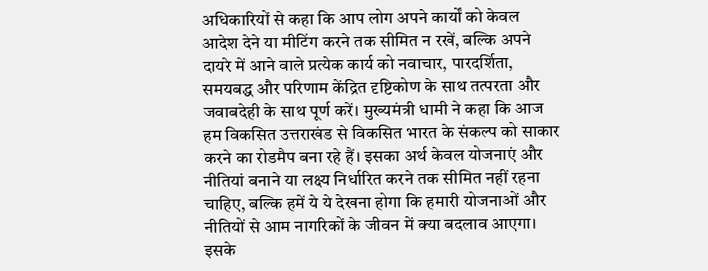अधिकारियों से कहा कि आप लोग अपने कार्यों को केवल आदेश देने या मीटिंग करने तक सीमित न रखें, बल्कि अपने दायरे में आने वाले प्रत्येक कार्य को नवाचार, पारदर्शिता, समयबद्ध और परिणाम केंद्रित दृष्टिकोण के साथ तत्परता और जवाबदेही के साथ पूर्ण करें। मुख्यमंत्री धामी ने कहा कि आज हम विकसित उत्तराखंड से विकसित भारत के संकल्प को साकार करने का रोडमैप बना रहे हैं। इसका अर्थ केवल योजनाएं और नीतियां बनाने या लक्ष्य निर्धारित करने तक सीमित नहीं रहना चाहिए, बल्कि हमें ये ये देखना होगा कि हमारी योजनाओं और नीतियों से आम नागरिकों के जीवन में क्या बदलाव आएगा। इसके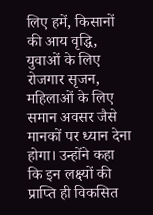लिए हमें, किसानों की आय वृद्धि, युवाओं के लिए रोजगार सृजन, महिलाओं के लिए समान अवसर जैसे मानकों पर ध्यान देना होगा। उन्होंने कहा कि इन लक्ष्यों की प्राप्ति ही विकसित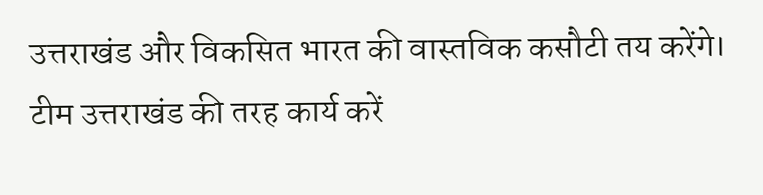उत्तराखंड और विकसित भारत की वास्तविक कसौटी तय करेंगे।
टीम उत्तराखंड की तरह कार्य करें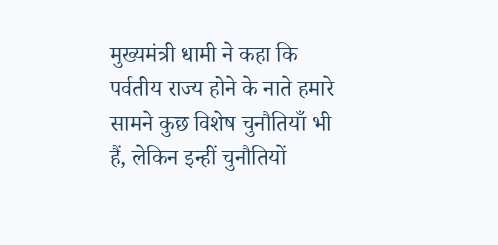मुख्यमंत्री धामी ने कहा कि पर्वतीय राज्य होने के नाते हमारे सामने कुछ विशेष चुनौतियाँ भी हैं, लेकिन इन्हीं चुनौतियों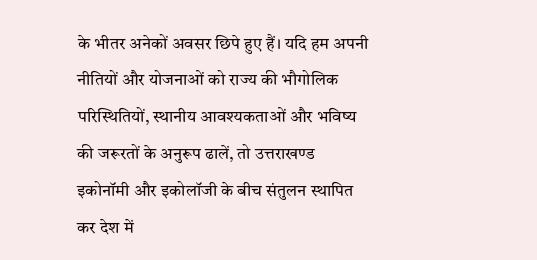के भीतर अनेकों अवसर छिपे हुए हैं। यदि हम अपनी नीतियों और योजनाओं को राज्य की भौगोलिक परिस्थितियों, स्थानीय आवश्यकताओं और भविष्य की जरूरतों के अनुरूप ढालें, तो उत्तराखण्ड इकोनॉमी और इकोलॉजी के बीच संतुलन स्थापित कर देश में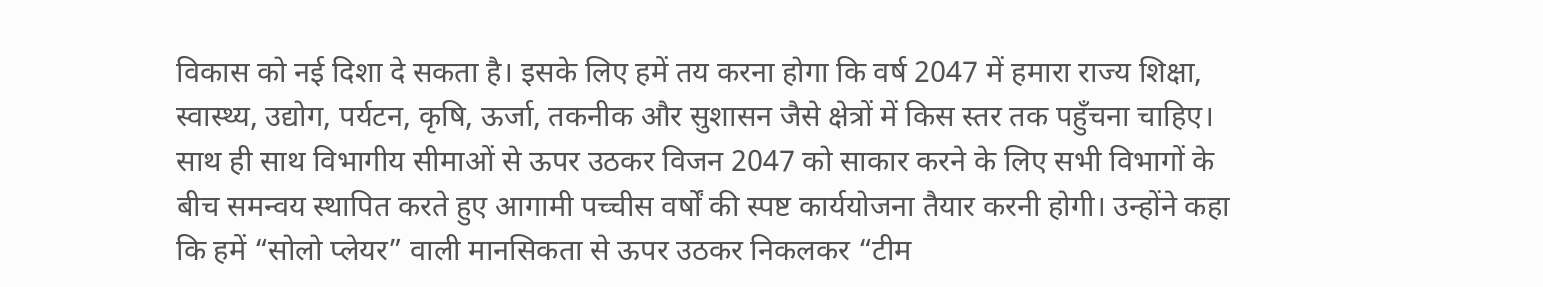विकास को नई दिशा दे सकता है। इसके लिए हमें तय करना होगा कि वर्ष 2047 में हमारा राज्य शिक्षा, स्वास्थ्य, उद्योग, पर्यटन, कृषि, ऊर्जा, तकनीक और सुशासन जैसे क्षेत्रों में किस स्तर तक पहुँचना चाहिए। साथ ही साथ विभागीय सीमाओं से ऊपर उठकर विजन 2047 को साकार करने के लिए सभी विभागों के बीच समन्वय स्थापित करते हुए आगामी पच्चीस वर्षों की स्पष्ट कार्ययोजना तैयार करनी होगी। उन्होंने कहा कि हमें “सोलो प्लेयर” वाली मानसिकता से ऊपर उठकर निकलकर “टीम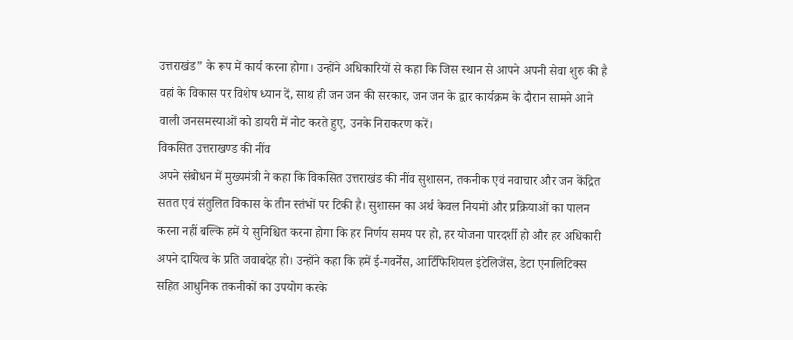उत्तराखंड” के रूप में कार्य करना होगा। उन्होंने अधिकारियों से कहा कि जिस स्थान से आपने अपनी सेवा शुरु की है वहां के विकास पर विशेष ध्यान दें, साथ ही जन जन की सरकार, जन जन के द्वार कार्यक्रम के दौरान सामने आने वाली जनसमस्याओं को डायरी में नोट करते हुए, उनके निराकरण करें।
विकसित उत्तराखण्ड की नींव
अपने संबोधन में मुख्यमंत्री ने कहा कि विकसित उत्तराखंड की नींव सुशासन, तकनीक एवं नवाचार और जन केंद्रित सतत एवं संतुलित विकास के तीन स्तंभों पर टिकी है। सुशासन का अर्थ केवल नियमों और प्रक्रियाओं का पालन करना नहीं बल्कि हमें ये सुनिश्चित करना होगा कि हर निर्णय समय पर हो, हर योजना पारदर्शी हो और हर अधिकारी अपने दायित्व के प्रति जवाबदेह हो। उन्होंने कहा कि हमें ई-गवर्नेंस, आर्टिफिशियल इंटेलिजेंस, डेटा एनालिटिक्स सहित आधुनिक तकनीकों का उपयोग करके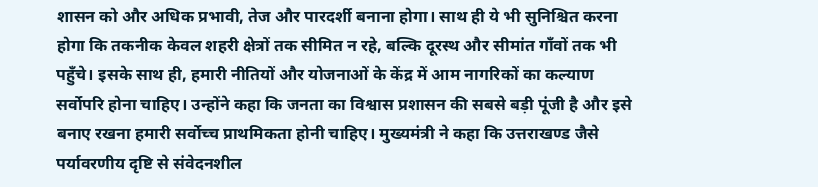शासन को और अधिक प्रभावी, तेज और पारदर्शी बनाना होगा। साथ ही ये भी सुनिश्चित करना होगा कि तकनीक केवल शहरी क्षेत्रों तक सीमित न रहे, बल्कि दूरस्थ और सीमांत गाँवों तक भी पहुँचे। इसके साथ ही, हमारी नीतियों और योजनाओं के केंद्र में आम नागरिकों का कल्याण सर्वोपरि होना चाहिए। उन्होंने कहा कि जनता का विश्वास प्रशासन की सबसे बड़ी पूंजी है और इसे बनाए रखना हमारी सर्वोच्च प्राथमिकता होनी चाहिए। मुख्यमंत्री ने कहा कि उत्तराखण्ड जैसे पर्यावरणीय दृष्टि से संवेदनशील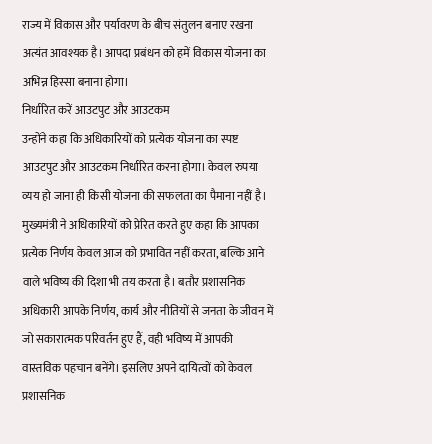राज्य में विकास और पर्यावरण के बीच संतुलन बनाए रखना अत्यंत आवश्यक है। आपदा प्रबंधन को हमें विकास योजना का अभिन्न हिस्सा बनाना होगा।
निर्धारित करें आउटपुट और आउटकम
उन्होंने कहा कि अधिकारियों को प्रत्येक योजना का स्पष्ट आउटपुट और आउटकम निर्धारित करना होगा। केवल रुपया व्यय हो जाना ही किसी योजना की सफलता का पैमाना नहीं है। मुख्यमंत्री ने अधिकारियों को प्रेरित करते हुए कहा कि आपका प्रत्येक निर्णय केवल आज को प्रभावित नहीं करता, बल्कि आने वाले भविष्य की दिशा भी तय करता है। बतौर प्रशासनिक अधिकारी आपके निर्णय, कार्य और नीतियों से जनता के जीवन में जो सकारात्मक परिवर्तन हुए हैं, वही भविष्य में आपकी वास्तविक पहचान बनेंगे। इसलिए अपने दायित्वों को केवल प्रशासनिक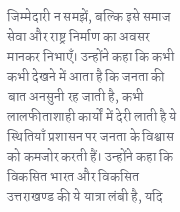जिम्मेदारी न समझें, बल्कि इसे समाज सेवा और राष्ट्र निर्माण का अवसर मानकर निभाएँ। उन्होंने कहा कि कभी कभी देखने में आता है कि जनता की बात अनसुनी रह जाती है, कभी लालफीताशाही कार्यों में देरी लाती है ये स्थितियाँ प्रशासन पर जनता के विश्वास को कमजोर करती हैं। उन्होंने कहा कि विकसित भारत और विकसित उत्तराखण्ड की ये यात्रा लंबी है, यदि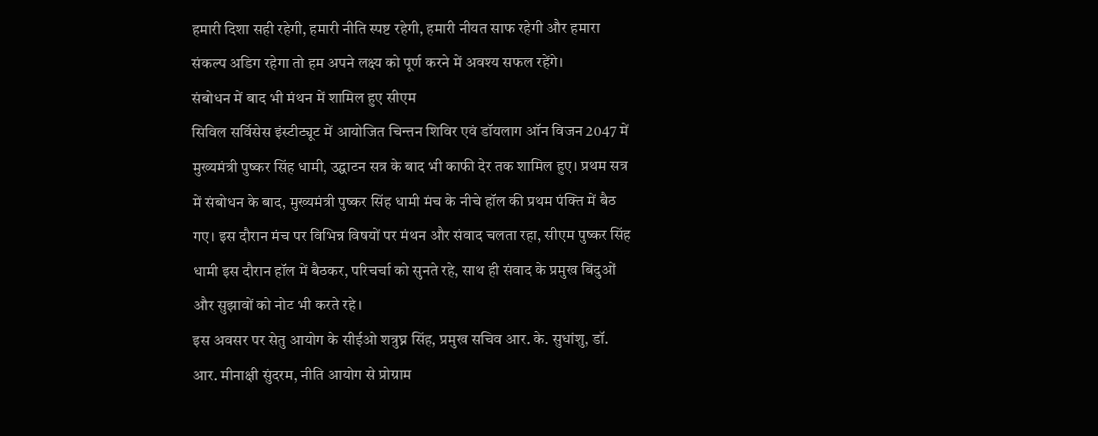हमारी दिशा सही रहेगी, हमारी नीति स्पष्ट रहेगी, हमारी नीयत साफ रहेगी और हमारा संकल्प अडिग रहेगा तो हम अपने लक्ष्य को पूर्ण करने में अवश्य सफल रहेंगे।
संबोधन में बाद भी मंथन में शामिल हुए सीएम
सिविल सर्विसेस इंस्टीट्यूट में आयोजित चिन्तन शिविर एवं डॉयलाग ऑन विजन 2047 में मुख्यमंत्री पुष्कर सिंह धामी, उद्घाटन सत्र के बाद भी काफी देर तक शामिल हुए। प्रथम सत्र में संबोधन के बाद, मुख्यमंत्री पुष्कर सिंह धामी मंच के नीचे हॉल की प्रथम पंक्ति में बैठ गए। इस दौरान मंच पर विभिन्न विषयों पर मंथन और संवाद चलता रहा, सीएम पुष्कर सिंह धामी इस दौरान हॉल में बैठकर, परिचर्चा को सुनते रहे, साथ ही संवाद के प्रमुख बिंदुओं और सुझावों को नोट भी करते रहे।
इस अवसर पर सेतु आयोग के सीईओ शत्रुघ्न सिंह, प्रमुख सचिव आर. के. सुधांशु, डॉ. आर. मीनाक्षी सुंदरम, नीति आयोग से प्रोग्राम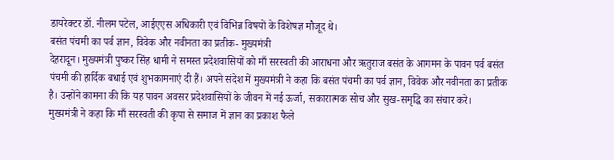डायरेक्टर डॉ. नीलम पटेल, आईएएस अधिकारी एवं विभिन्न विषयों के विशेषज्ञ मौजूद थे।
बसंत पंचमी का पर्व ज्ञान, विवेक और नवीनता का प्रतीक- मुख्यमंत्री
देहरादून। मुख्यमंत्री पुष्कर सिंह धामी ने समस्त प्रदेशवासियों को माँ सरस्वती की आराधना और ऋतुराज बसंत के आगमन के पावन पर्व बसंत पंचमी की हार्दिक बधाई एवं शुभकामनाएं दी हैं। अपने संदेश में मुख्यमंत्री ने कहा कि बसंत पंचमी का पर्व ज्ञान, विवेक और नवीनता का प्रतीक है। उन्होंने कामना की कि यह पावन अवसर प्रदेशवासियों के जीवन में नई ऊर्जा, सकारात्मक सोच और सुख-समृद्धि का संचार करे।
मुख्यमंत्री ने कहा कि माँ सरस्वती की कृपा से समाज में ज्ञान का प्रकाश फैले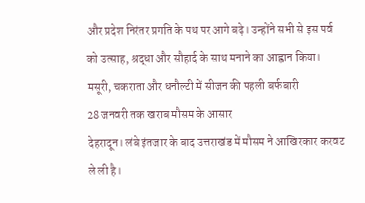और प्रदेश निरंतर प्रगति के पथ पर आगे बढ़े। उन्होंने सभी से इस पर्व को उत्साह, श्रद्धा और सौहार्द के साथ मनाने का आह्वान किया।
मसूरी, चकराता और धनौल्टी में सीजन की पहली बर्फबारी
28 जनवरी तक खराब मौसम के आसार
देहरादून। लंबे इंतजार के बाद उत्तराखंड में मौसम ने आखिरकार करवट ले ली है।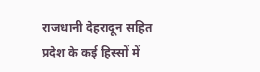राजधानी देहरादून सहित प्रदेश के कई हिस्सों में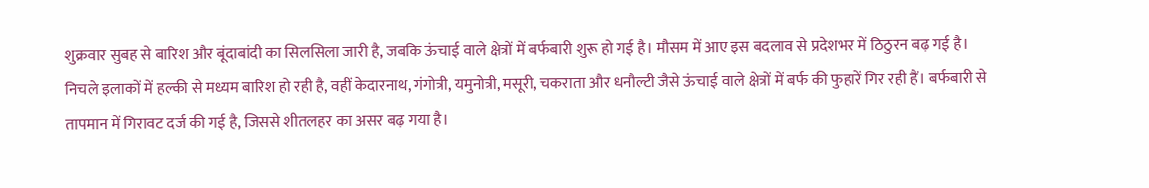शुक्रवार सुबह से बारिश और बूंदाबांदी का सिलसिला जारी है, जबकि ऊंचाई वाले क्षेत्रों में बर्फबारी शुरू हो गई है। मौसम में आए इस बदलाव से प्रदेशभर में ठिठुरन बढ़ गई है।
निचले इलाकों में हल्की से मध्यम बारिश हो रही है, वहीं केदारनाथ, गंगोत्री, यमुनोत्री, मसूरी, चकराता और धनौल्टी जैसे ऊंचाई वाले क्षेत्रों में बर्फ की फुहारें गिर रही हैं। बर्फबारी से तापमान में गिरावट दर्ज की गई है, जिससे शीतलहर का असर बढ़ गया है।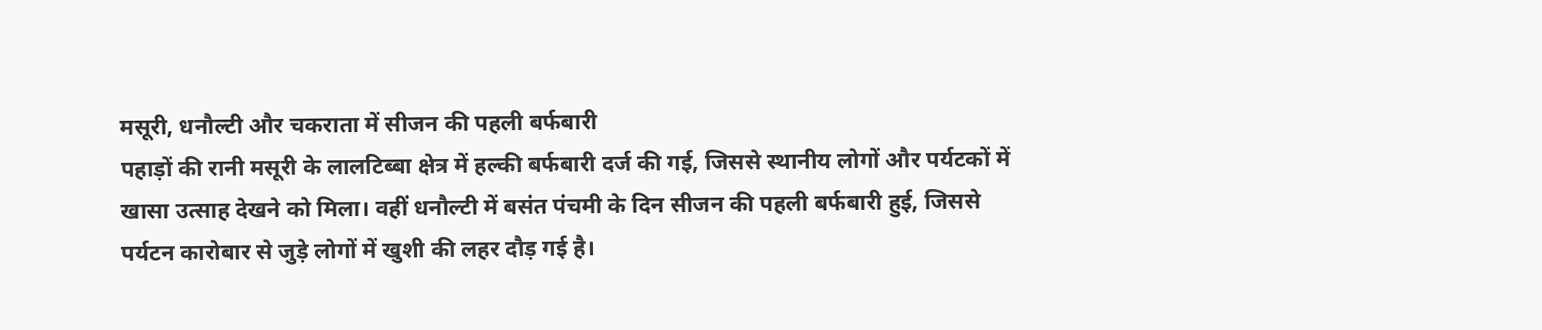मसूरी, धनौल्टी और चकराता में सीजन की पहली बर्फबारी
पहाड़ों की रानी मसूरी के लालटिब्बा क्षेत्र में हल्की बर्फबारी दर्ज की गई, जिससे स्थानीय लोगों और पर्यटकों में खासा उत्साह देखने को मिला। वहीं धनौल्टी में बसंत पंचमी के दिन सीजन की पहली बर्फबारी हुई, जिससे पर्यटन कारोबार से जुड़े लोगों में खुशी की लहर दौड़ गई है।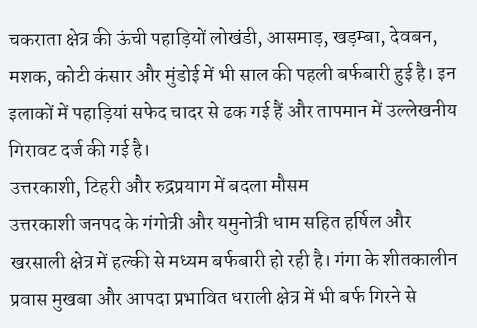चकराता क्षेत्र की ऊंची पहाड़ियों लोखंडी, आसमाड़, खड़म्बा, देवबन, मशक, कोटी कंसार और मुंडोई में भी साल की पहली बर्फबारी हुई है। इन इलाकों में पहाड़ियां सफेद चादर से ढक गई हैं और तापमान में उल्लेखनीय गिरावट दर्ज की गई है।
उत्तरकाशी, टिहरी और रुद्रप्रयाग में बदला मौसम
उत्तरकाशी जनपद के गंगोत्री और यमुनोत्री धाम सहित हर्षिल और खरसाली क्षेत्र में हल्की से मध्यम बर्फबारी हो रही है। गंगा के शीतकालीन प्रवास मुखबा और आपदा प्रभावित धराली क्षेत्र में भी बर्फ गिरने से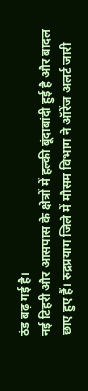ठंड बढ़ गई है।
नई टिहरी और आसपास के क्षेत्रों में हल्की बूंदाबांदी हुई है और बादल छाए हुए हैं। रुद्रप्रयाग जिले में मौसम विभाग ने ऑरेंज अलर्ट जारी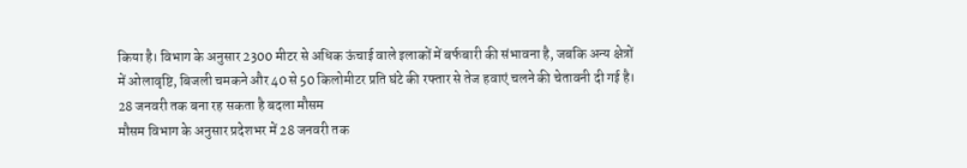किया है। विभाग के अनुसार 2300 मीटर से अधिक ऊंचाई वाले इलाकों में बर्फबारी की संभावना है, जबकि अन्य क्षेत्रों में ओलावृष्टि, बिजली चमकने और 40 से 50 किलोमीटर प्रति घंटे की रफ्तार से तेज हवाएं चलने की चेतावनी दी गई है।
28 जनवरी तक बना रह सकता है बदला मौसम
मौसम विभाग के अनुसार प्रदेशभर में 28 जनवरी तक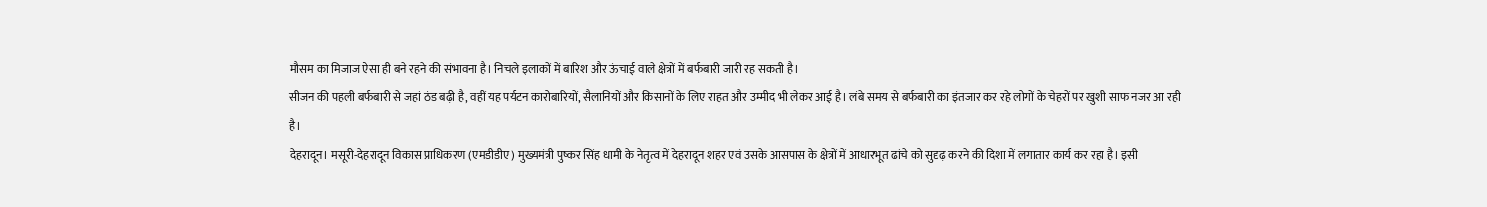मौसम का मिजाज ऐसा ही बने रहने की संभावना है। निचले इलाकों में बारिश और ऊंचाई वाले क्षेत्रों में बर्फबारी जारी रह सकती है।
सीजन की पहली बर्फबारी से जहां ठंड बढ़ी है, वहीं यह पर्यटन कारोबारियों, सैलानियों और किसानों के लिए राहत और उम्मीद भी लेकर आई है। लंबे समय से बर्फबारी का इंतजार कर रहे लोगों के चेहरों पर खुशी साफ नजर आ रही है।
देहरादून। मसूरी-देहरादून विकास प्राधिकरण (एमडीडीए) मुख्यमंत्री पुष्कर सिंह धामी के नेतृत्व में देहरादून शहर एवं उसके आसपास के क्षेत्रों में आधारभूत ढांचे को सुदृढ़ करने की दिशा में लगातार कार्य कर रहा है। इसी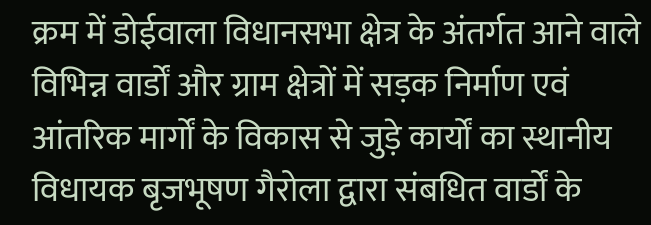क्रम में डोईवाला विधानसभा क्षेत्र के अंतर्गत आने वाले विभिन्न वार्डों और ग्राम क्षेत्रों में सड़क निर्माण एवं आंतरिक मार्गों के विकास से जुड़े कार्यों का स्थानीय विधायक बृजभूषण गैरोला द्वारा संबधित वार्डों के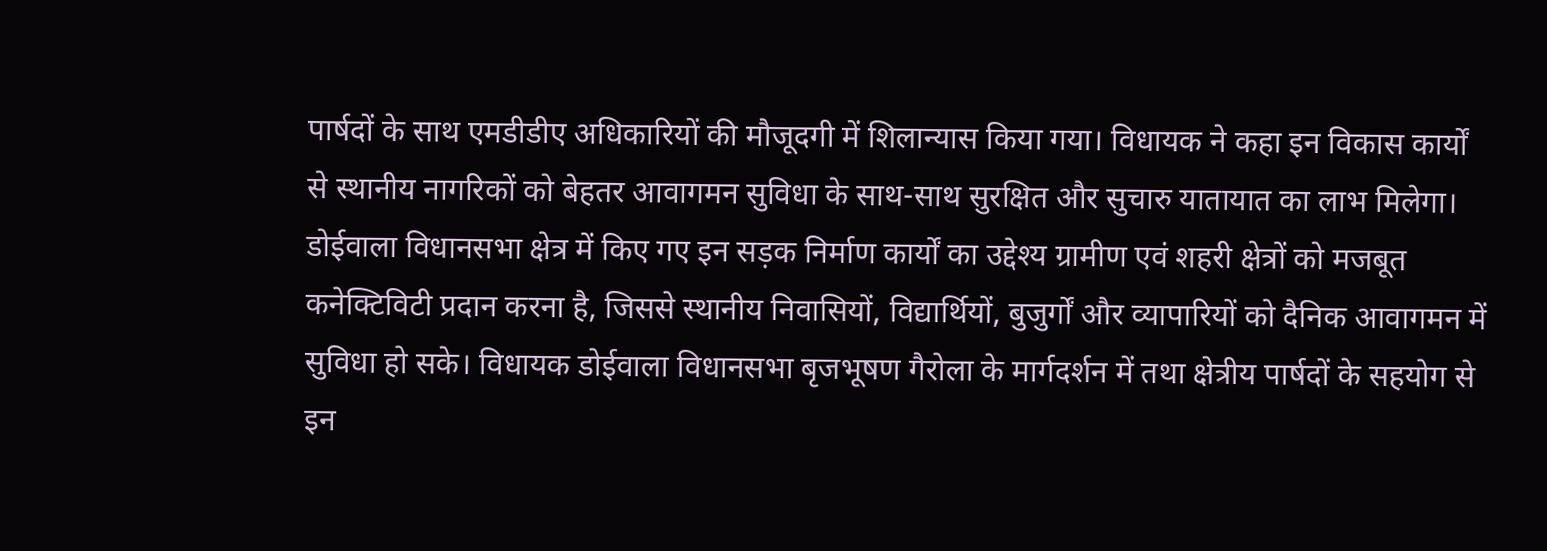पार्षदों के साथ एमडीडीए अधिकारियों की मौजूदगी में शिलान्यास किया गया। विधायक ने कहा इन विकास कार्यों से स्थानीय नागरिकों को बेहतर आवागमन सुविधा के साथ-साथ सुरक्षित और सुचारु यातायात का लाभ मिलेगा। डोईवाला विधानसभा क्षेत्र में किए गए इन सड़क निर्माण कार्यों का उद्देश्य ग्रामीण एवं शहरी क्षेत्रों को मजबूत कनेक्टिविटी प्रदान करना है, जिससे स्थानीय निवासियों, विद्यार्थियों, बुजुर्गों और व्यापारियों को दैनिक आवागमन में सुविधा हो सके। विधायक डोईवाला विधानसभा बृजभूषण गैरोला के मार्गदर्शन में तथा क्षेत्रीय पार्षदों के सहयोग से इन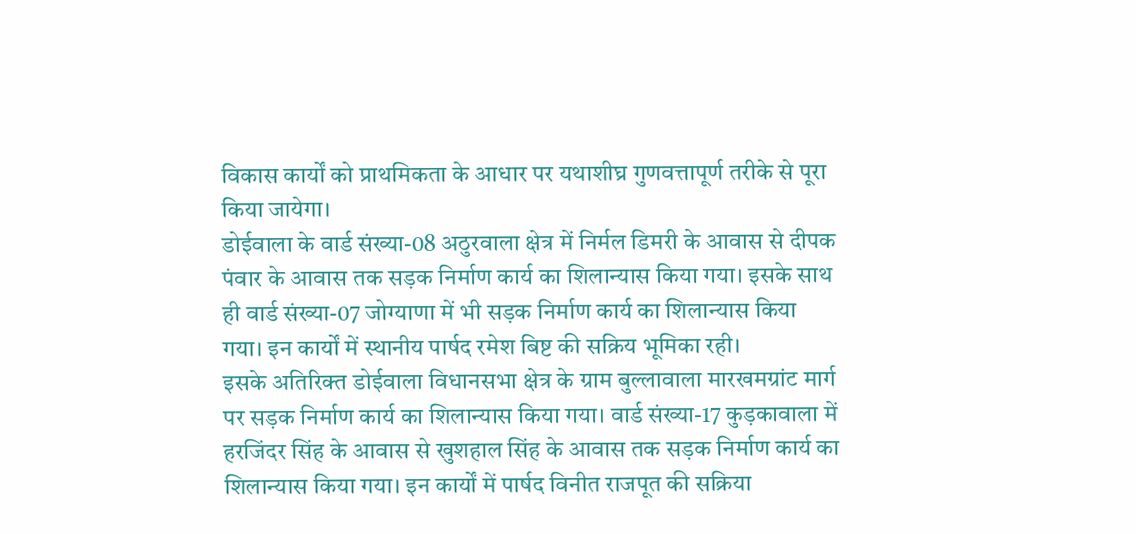विकास कार्यों को प्राथमिकता के आधार पर यथाशीघ्र गुणवत्तापूर्ण तरीके से पूरा किया जायेगा।
डोईवाला के वार्ड संख्या-08 अठुरवाला क्षेत्र में निर्मल डिमरी के आवास से दीपक पंवार के आवास तक सड़क निर्माण कार्य का शिलान्यास किया गया। इसके साथ ही वार्ड संख्या-07 जोग्याणा में भी सड़क निर्माण कार्य का शिलान्यास किया गया। इन कार्यों में स्थानीय पार्षद रमेश बिष्ट की सक्रिय भूमिका रही।
इसके अतिरिक्त डोईवाला विधानसभा क्षेत्र के ग्राम बुल्लावाला मारखमग्रांट मार्ग पर सड़क निर्माण कार्य का शिलान्यास किया गया। वार्ड संख्या-17 कुड़कावाला में हरजिंदर सिंह के आवास से खुशहाल सिंह के आवास तक सड़क निर्माण कार्य का शिलान्यास किया गया। इन कार्यों में पार्षद विनीत राजपूत की सक्रिया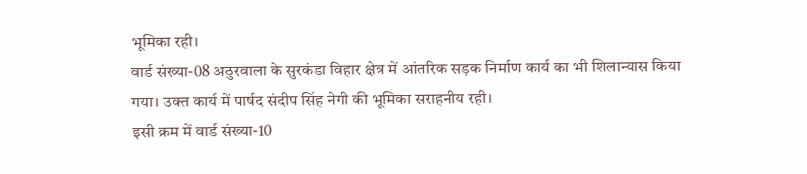भूमिका रही।
वार्ड संख्या-08 अठुरवाला के सुरकंडा विहार क्षेत्र में आंतरिक सड़क निर्माण कार्य का भी शिलान्यास किया गया। उक्त कार्य में पार्षद संदीप सिंह नेगी की भूमिका सराहनीय रही।
इसी क्रम में वार्ड संख्या-10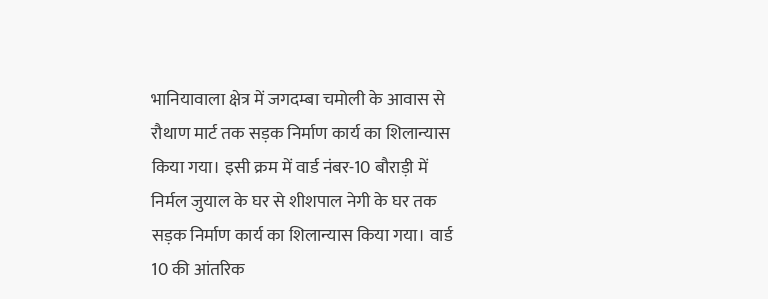भानियावाला क्षेत्र में जगदम्बा चमोली के आवास से रौथाण मार्ट तक सड़क निर्माण कार्य का शिलान्यास किया गया। इसी क्रम में वार्ड नंबर-10 बौराड़ी में निर्मल जुयाल के घर से शीशपाल नेगी के घर तक सड़क निर्माण कार्य का शिलान्यास किया गया। वार्ड 10 की आंतरिक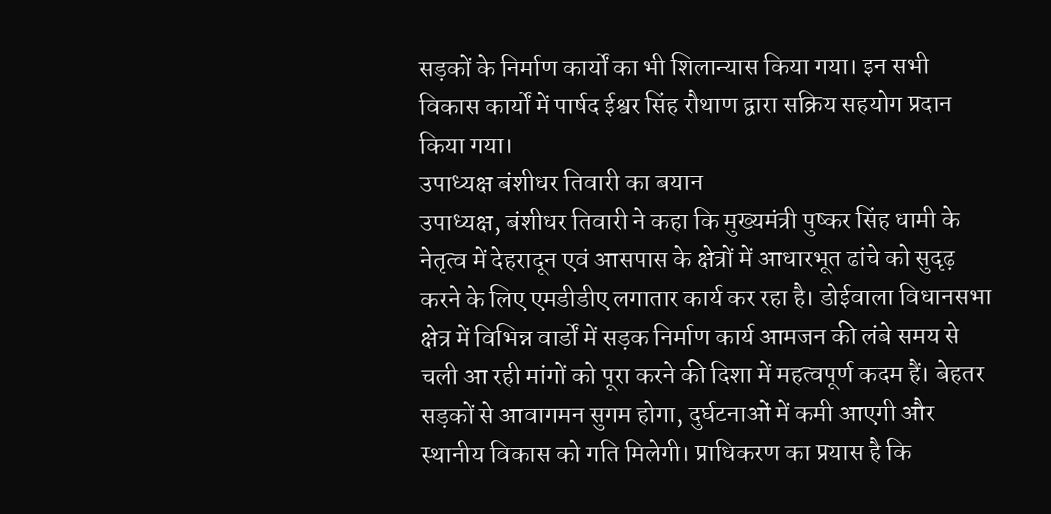सड़कों के निर्माण कार्यों का भी शिलान्यास किया गया। इन सभी विकास कार्यों में पार्षद ईश्वर सिंह रौथाण द्वारा सक्रिय सहयोग प्रदान किया गया।
उपाध्यक्ष बंशीधर तिवारी का बयान
उपाध्यक्ष, बंशीधर तिवारी ने कहा कि मुख्यमंत्री पुष्कर सिंह धामी के नेतृत्व में देहरादून एवं आसपास के क्षेत्रों में आधारभूत ढांचे को सुदृढ़ करने के लिए एमडीडीए लगातार कार्य कर रहा है। डोईवाला विधानसभा क्षेत्र में विभिन्न वार्डों में सड़क निर्माण कार्य आमजन की लंबे समय से चली आ रही मांगों को पूरा करने की दिशा में महत्वपूर्ण कदम हैं। बेहतर सड़कों से आवागमन सुगम होगा, दुर्घटनाओं में कमी आएगी और स्थानीय विकास को गति मिलेगी। प्राधिकरण का प्रयास है कि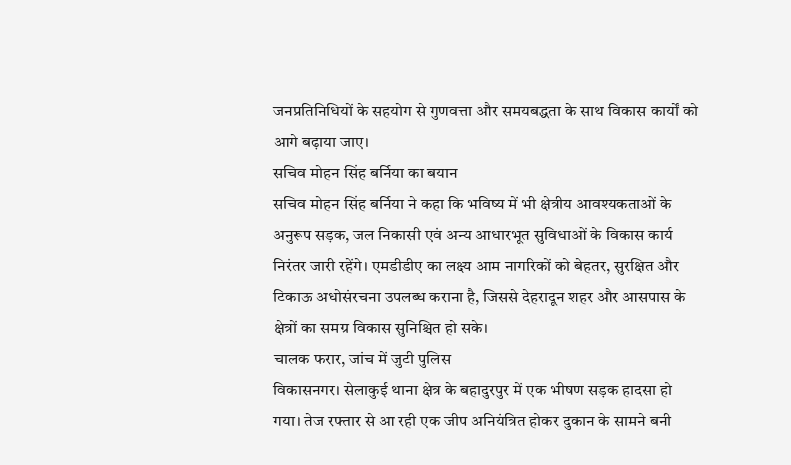जनप्रतिनिधियों के सहयोग से गुणवत्ता और समयबद्धता के साथ विकास कार्यों को आगे बढ़ाया जाए।
सचिव मोहन सिंह बर्निया का बयान
सचिव मोहन सिंह बर्निया ने कहा कि भविष्य में भी क्षेत्रीय आवश्यकताओं के अनुरूप सड़क, जल निकासी एवं अन्य आधारभूत सुविधाओं के विकास कार्य निरंतर जारी रहेंगे। एमडीडीए का लक्ष्य आम नागरिकों को बेहतर, सुरक्षित और टिकाऊ अधोसंरचना उपलब्ध कराना है, जिससे देहरादून शहर और आसपास के क्षेत्रों का समग्र विकास सुनिश्चित हो सके।
चालक फरार, जांच में जुटी पुलिस
विकासनगर। सेलाकुई थाना क्षेत्र के बहादुरपुर में एक भीषण सड़क हादसा हो गया। तेज रफ्तार से आ रही एक जीप अनियंत्रित होकर दुकान के सामने बनी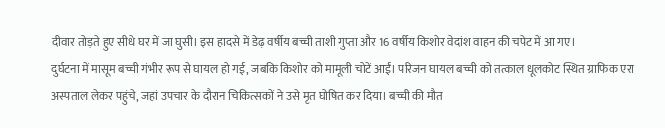दीवार तोड़ते हुए सीधे घर में जा घुसी। इस हादसे में डेढ़ वर्षीय बच्ची ताशी गुप्ता और 16 वर्षीय किशोर वेदांश वाहन की चपेट में आ गए।
दुर्घटना में मासूम बच्ची गंभीर रूप से घायल हो गई, जबकि किशोर को मामूली चोटें आईं। परिजन घायल बच्ची को तत्काल धूलकोट स्थित ग्राफिक एरा अस्पताल लेकर पहुंचे, जहां उपचार के दौरान चिकित्सकों ने उसे मृत घोषित कर दिया। बच्ची की मौत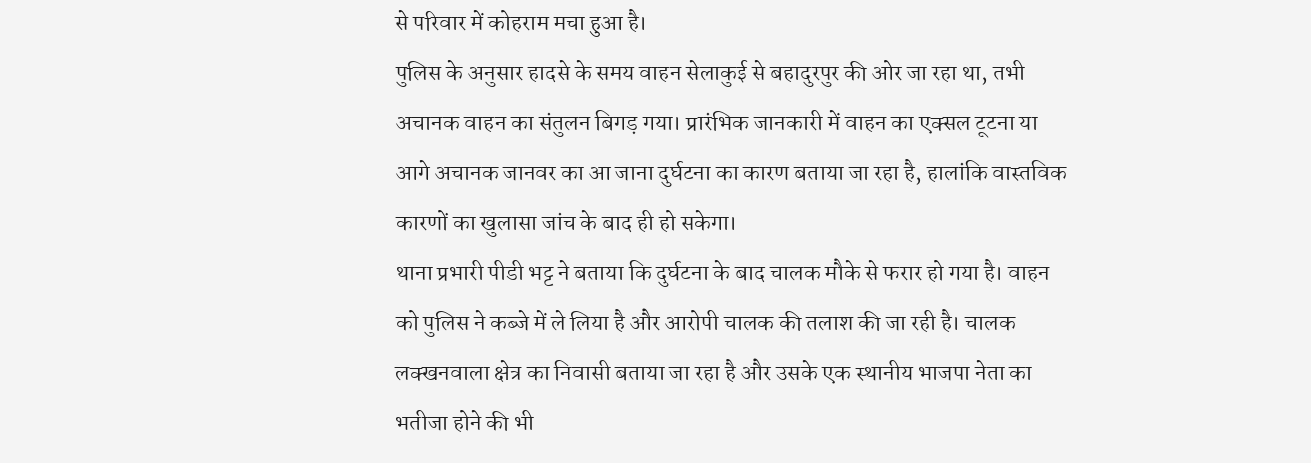से परिवार में कोहराम मचा हुआ है।
पुलिस के अनुसार हादसे के समय वाहन सेलाकुई से बहादुरपुर की ओर जा रहा था, तभी अचानक वाहन का संतुलन बिगड़ गया। प्रारंभिक जानकारी में वाहन का एक्सल टूटना या आगे अचानक जानवर का आ जाना दुर्घटना का कारण बताया जा रहा है, हालांकि वास्तविक कारणों का खुलासा जांच के बाद ही हो सकेगा।
थाना प्रभारी पीडी भट्ट ने बताया कि दुर्घटना के बाद चालक मौके से फरार हो गया है। वाहन को पुलिस ने कब्जे में ले लिया है और आरोपी चालक की तलाश की जा रही है। चालक लक्खनवाला क्षेत्र का निवासी बताया जा रहा है और उसके एक स्थानीय भाजपा नेता का भतीजा होने की भी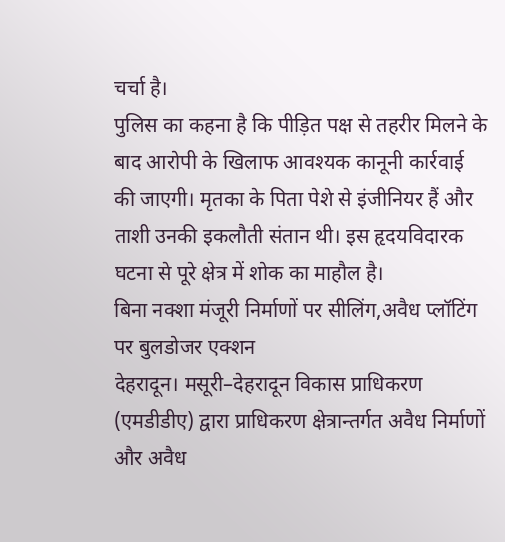चर्चा है।
पुलिस का कहना है कि पीड़ित पक्ष से तहरीर मिलने के बाद आरोपी के खिलाफ आवश्यक कानूनी कार्रवाई की जाएगी। मृतका के पिता पेशे से इंजीनियर हैं और ताशी उनकी इकलौती संतान थी। इस हृदयविदारक घटना से पूरे क्षेत्र में शोक का माहौल है।
बिना नक्शा मंजूरी निर्माणों पर सीलिंग,अवैध प्लॉटिंग पर बुलडोजर एक्शन
देहरादून। मसूरी–देहरादून विकास प्राधिकरण (एमडीडीए) द्वारा प्राधिकरण क्षेत्रान्तर्गत अवैध निर्माणों और अवैध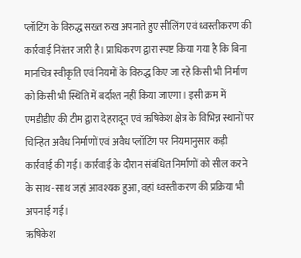प्लॉटिंग के विरुद्ध सख्त रुख अपनाते हुए सीलिंग एवं ध्वस्तीकरण की कार्रवाई निरंतर जारी है। प्राधिकरण द्वारा स्पष्ट किया गया है कि बिना मानचित्र स्वीकृति एवं नियमों के विरुद्ध किए जा रहे किसी भी निर्माण को किसी भी स्थिति में बर्दाश्त नहीं किया जाएगा। इसी क्रम में एमडीडीए की टीम द्वारा देहरादून एवं ऋषिकेश क्षेत्र के विभिन्न स्थानों पर चिन्हित अवैध निर्माणों एवं अवैध प्लॉटिंग पर नियमानुसार कड़ी कार्रवाई की गई। कार्रवाई के दौरान संबंधित निर्माणों को सील करने के साथ-साथ जहां आवश्यक हुआ, वहां ध्वस्तीकरण की प्रक्रिया भी अपनाई गई।
ऋषिकेश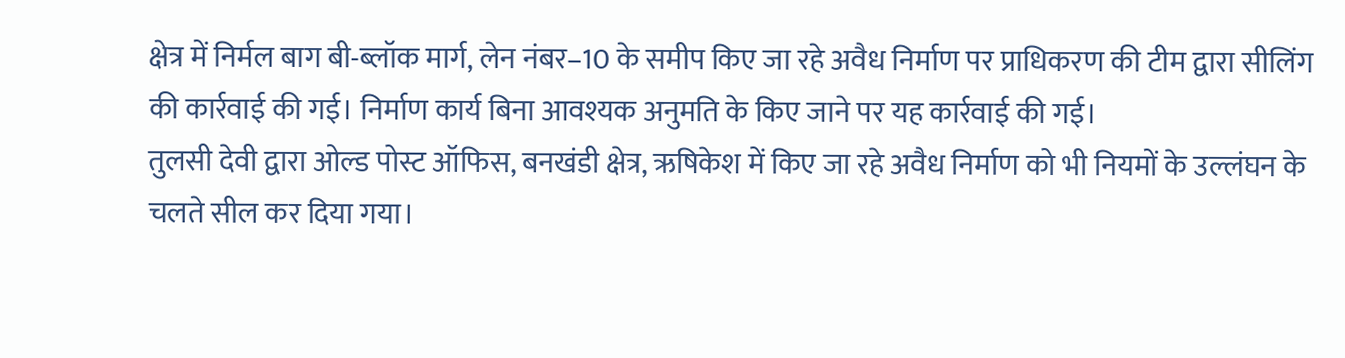क्षेत्र में निर्मल बाग बी-ब्लॉक मार्ग, लेन नंबर–10 के समीप किए जा रहे अवैध निर्माण पर प्राधिकरण की टीम द्वारा सीलिंग की कार्रवाई की गई। निर्माण कार्य बिना आवश्यक अनुमति के किए जाने पर यह कार्रवाई की गई।
तुलसी देवी द्वारा ओल्ड पोस्ट ऑफिस, बनखंडी क्षेत्र, ऋषिकेश में किए जा रहे अवैध निर्माण को भी नियमों के उल्लंघन के चलते सील कर दिया गया।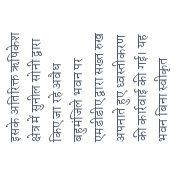इसके अतिरिक्त ऋषिकेश क्षेत्र में सुनील सोनी द्वारा किए जा रहे अवैध बहुमंजिले भवन पर एमडीडीए द्वारा सख्त रुख अपनाते हुए ध्वस्तीकरण की कार्रवाई की गई। यह भवन बिना स्वीकृत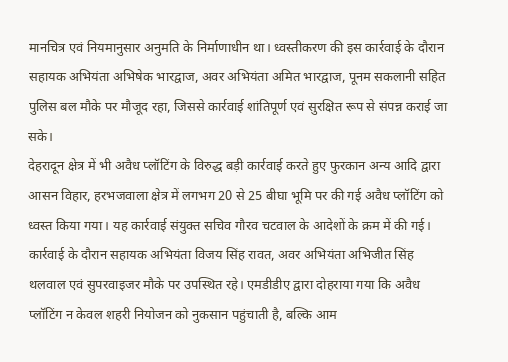मानचित्र एवं नियमानुसार अनुमति के निर्माणाधीन था। ध्वस्तीकरण की इस कार्रवाई के दौरान सहायक अभियंता अभिषेक भारद्वाज, अवर अभियंता अमित भारद्वाज, पूनम सकलानी सहित पुलिस बल मौके पर मौजूद रहा, जिससे कार्रवाई शांतिपूर्ण एवं सुरक्षित रूप से संपन्न कराई जा सके।
देहरादून क्षेत्र में भी अवैध प्लॉटिंग के विरुद्ध बड़ी कार्रवाई करते हुए फुरकान अन्य आदि द्वारा आसन विहार, हरभजवाला क्षेत्र में लगभग 20 से 25 बीघा भूमि पर की गई अवैध प्लॉटिंग को ध्वस्त किया गया। यह कार्रवाई संयुक्त सचिव गौरव चटवाल के आदेशों के क्रम में की गई। कार्रवाई के दौरान सहायक अभियंता विजय सिंह रावत, अवर अभियंता अभिजीत सिंह थलवाल एवं सुपरवाइजर मौके पर उपस्थित रहे। एमडीडीए द्वारा दोहराया गया कि अवैध प्लॉटिंग न केवल शहरी नियोजन को नुकसान पहुंचाती है, बल्कि आम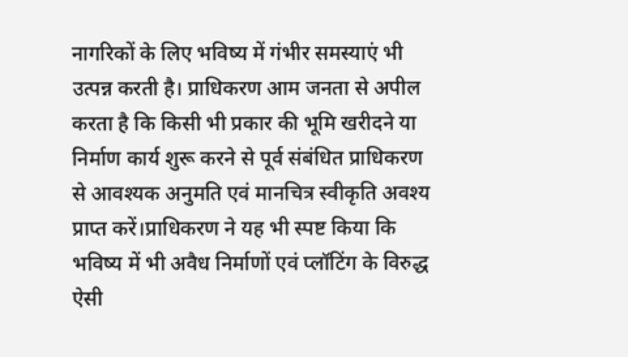नागरिकों के लिए भविष्य में गंभीर समस्याएं भी उत्पन्न करती है। प्राधिकरण आम जनता से अपील करता है कि किसी भी प्रकार की भूमि खरीदने या निर्माण कार्य शुरू करने से पूर्व संबंधित प्राधिकरण से आवश्यक अनुमति एवं मानचित्र स्वीकृति अवश्य प्राप्त करें।प्राधिकरण ने यह भी स्पष्ट किया कि भविष्य में भी अवैध निर्माणों एवं प्लॉटिंग के विरुद्ध ऐसी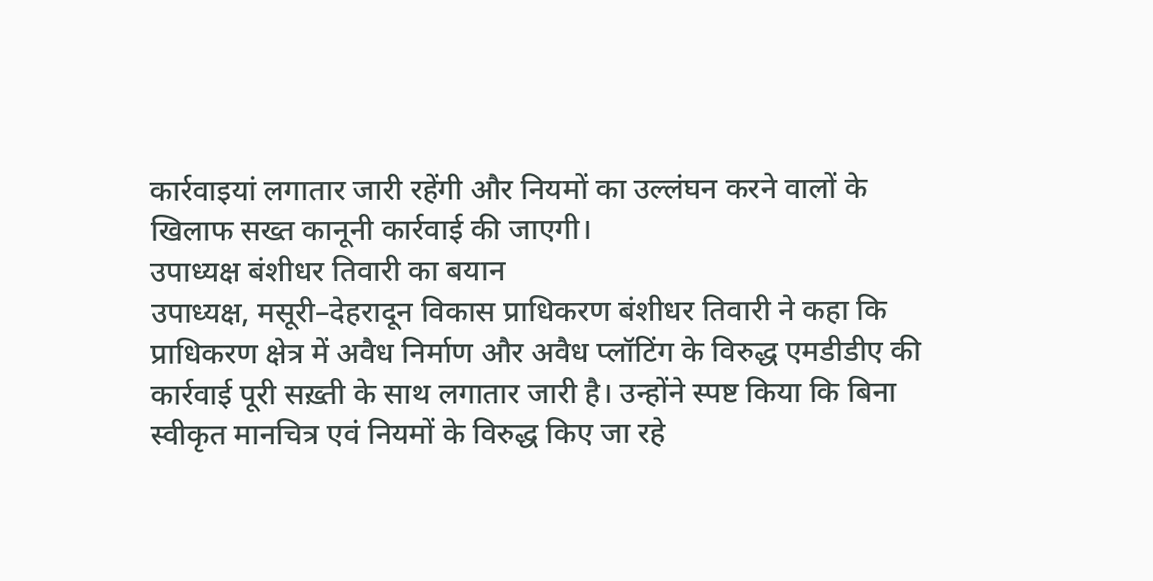कार्रवाइयां लगातार जारी रहेंगी और नियमों का उल्लंघन करने वालों के खिलाफ सख्त कानूनी कार्रवाई की जाएगी।
उपाध्यक्ष बंशीधर तिवारी का बयान
उपाध्यक्ष, मसूरी–देहरादून विकास प्राधिकरण बंशीधर तिवारी ने कहा कि प्राधिकरण क्षेत्र में अवैध निर्माण और अवैध प्लॉटिंग के विरुद्ध एमडीडीए की कार्रवाई पूरी सख़्ती के साथ लगातार जारी है। उन्होंने स्पष्ट किया कि बिना स्वीकृत मानचित्र एवं नियमों के विरुद्ध किए जा रहे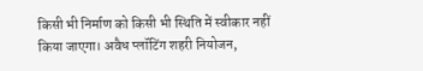किसी भी निर्माण को किसी भी स्थिति में स्वीकार नहीं किया जाएगा। अवैध प्लॉटिंग शहरी नियोजन,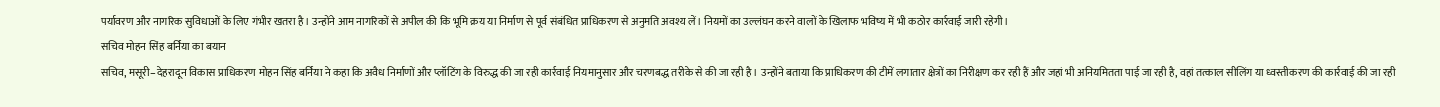पर्यावरण और नागरिक सुविधाओं के लिए गंभीर खतरा है। उन्होंने आम नागरिकों से अपील की कि भूमि क्रय या निर्माण से पूर्व संबंधित प्राधिकरण से अनुमति अवश्य लें। नियमों का उल्लंघन करने वालों के खिलाफ भविष्य में भी कठोर कार्रवाई जारी रहेगी।
सचिव मोहन सिंह बर्निया का बयान
सचिव, मसूरी–देहरादून विकास प्राधिकरण मोहन सिंह बर्निया ने कहा कि अवैध निर्माणों और प्लॉटिंग के विरुद्ध की जा रही कार्रवाई नियमानुसार और चरणबद्ध तरीके से की जा रही है। उन्होंने बताया कि प्राधिकरण की टीमें लगातार क्षेत्रों का निरीक्षण कर रही हैं और जहां भी अनियमितता पाई जा रही है, वहां तत्काल सीलिंग या ध्वस्तीकरण की कार्रवाई की जा रही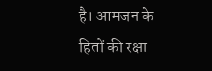है। आमजन के हितों की रक्षा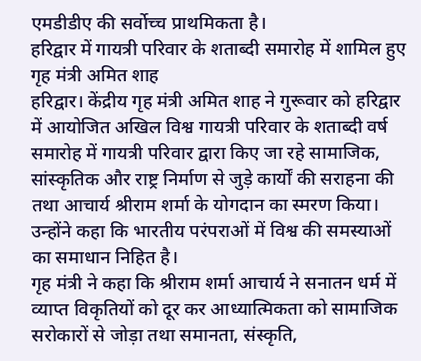एमडीडीए की सर्वोच्च प्राथमिकता है।
हरिद्वार में गायत्री परिवार के शताब्दी समारोह में शामिल हुए गृह मंत्री अमित शाह
हरिद्वार। केंद्रीय गृह मंत्री अमित शाह ने गुरूवार को हरिद्वार में आयोजित अखिल विश्व गायत्री परिवार के शताब्दी वर्ष समारोह में गायत्री परिवार द्वारा किए जा रहे सामाजिक, सांस्कृतिक और राष्ट्र निर्माण से जुड़े कार्यों की सराहना की तथा आचार्य श्रीराम शर्मा के योगदान का स्मरण किया। उन्होंने कहा कि भारतीय परंपराओं में विश्व की समस्याओं का समाधान निहित है।
गृह मंत्री ने कहा कि श्रीराम शर्मा आचार्य ने सनातन धर्म में व्याप्त विकृतियों को दूर कर आध्यात्मिकता को सामाजिक सरोकारों से जोड़ा तथा समानता, संस्कृति,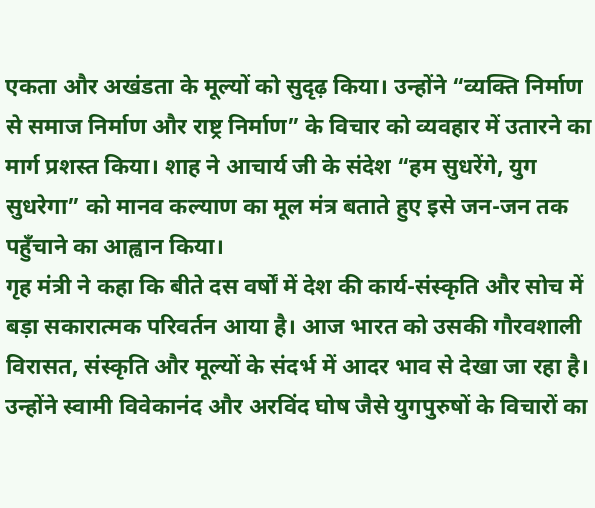एकता और अखंडता के मूल्यों को सुदृढ़ किया। उन्होंने “व्यक्ति निर्माण से समाज निर्माण और राष्ट्र निर्माण” के विचार को व्यवहार में उतारने का मार्ग प्रशस्त किया। शाह ने आचार्य जी के संदेश “हम सुधरेंगे, युग सुधरेगा” को मानव कल्याण का मूल मंत्र बताते हुए इसे जन-जन तक पहुँचाने का आह्वान किया।
गृह मंत्री ने कहा कि बीते दस वर्षों में देश की कार्य-संस्कृति और सोच में बड़ा सकारात्मक परिवर्तन आया है। आज भारत को उसकी गौरवशाली विरासत, संस्कृति और मूल्यों के संदर्भ में आदर भाव से देखा जा रहा है। उन्होंने स्वामी विवेकानंद और अरविंद घोष जैसे युगपुरुषों के विचारों का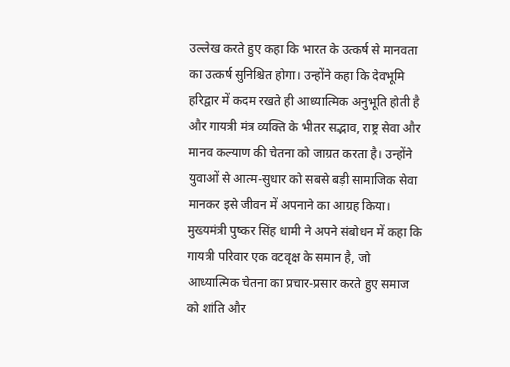उल्लेख करते हुए कहा कि भारत के उत्कर्ष से मानवता का उत्कर्ष सुनिश्चित होगा। उन्होंने कहा कि देवभूमि हरिद्वार में कदम रखते ही आध्यात्मिक अनुभूति होती है और गायत्री मंत्र व्यक्ति के भीतर सद्भाव, राष्ट्र सेवा और मानव कल्याण की चेतना को जाग्रत करता है। उन्होंने युवाओं से आत्म-सुधार को सबसे बड़ी सामाजिक सेवा मानकर इसे जीवन में अपनाने का आग्रह किया।
मुख्यमंत्री पुष्कर सिंह धामी ने अपने संबोधन में कहा कि गायत्री परिवार एक वटवृक्ष के समान है, जो आध्यात्मिक चेतना का प्रचार-प्रसार करते हुए समाज को शांति और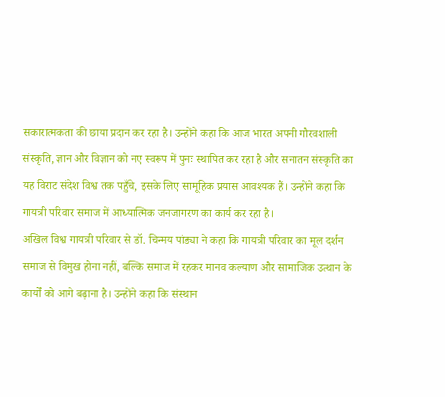सकारात्मकता की छाया प्रदान कर रहा है। उन्होंने कहा कि आज भारत अपनी गौरवशाली संस्कृति, ज्ञान और विज्ञान को नए स्वरूप में पुनः स्थापित कर रहा है और सनातन संस्कृति का यह विराट संदेश विश्व तक पहुँचे, इसके लिए सामूहिक प्रयास आवश्यक हैं। उन्होंने कहा कि गायत्री परिवार समाज में आध्यात्मिक जनजागरण का कार्य कर रहा है।
अखिल विश्व गायत्री परिवार से डॉ. चिन्मय पांड्या ने कहा कि गायत्री परिवार का मूल दर्शन समाज से विमुख होना नहीं, बल्कि समाज में रहकर मानव कल्याण और सामाजिक उत्थान के कार्यों को आगे बढ़ाना है। उन्होंने कहा कि संस्थान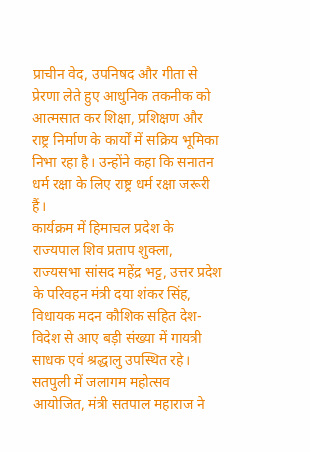प्राचीन वेद, उपनिषद और गीता से प्रेरणा लेते हुए आधुनिक तकनीक को आत्मसात कर शिक्षा, प्रशिक्षण और राष्ट्र निर्माण के कार्यों में सक्रिय भूमिका निभा रहा है। उन्होंने कहा कि सनातन धर्म रक्षा के लिए राष्ट्र धर्म रक्षा जरूरी हैं।
कार्यक्रम में हिमाचल प्रदेश के राज्यपाल शिव प्रताप शुक्ला, राज्यसभा सांसद महेंद्र भट्ट, उत्तर प्रदेश के परिवहन मंत्री दया शंकर सिंह, विधायक मदन कौशिक सहित देश-विदेश से आए बड़ी संख्या में गायत्री साधक एवं श्रद्धालु उपस्थित रहे।
सतपुली में जलागम महोत्सव आयोजित, मंत्री सतपाल महाराज ने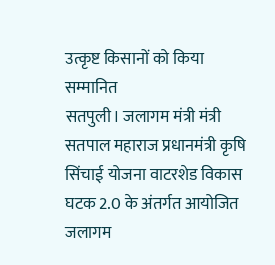उत्कृष्ट किसानों को किया सम्मानित
सतपुली। जलागम मंत्री मंत्री सतपाल महाराज प्रधानमंत्री कृषि सिंचाई योजना वाटरशेड विकास घटक 2.0 के अंतर्गत आयोजित जलागम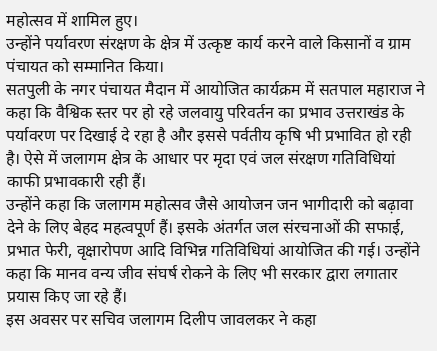महोत्सव में शामिल हुए।
उन्होंने पर्यावरण संरक्षण के क्षेत्र में उत्कृष्ट कार्य करने वाले किसानों व ग्राम पंचायत को सम्मानित किया।
सतपुली के नगर पंचायत मैदान में आयोजित कार्यक्रम में सतपाल महाराज ने कहा कि वैश्विक स्तर पर हो रहे जलवायु परिवर्तन का प्रभाव उत्तराखंड के पर्यावरण पर दिखाई दे रहा है और इससे पर्वतीय कृषि भी प्रभावित हो रही है। ऐसे में जलागम क्षेत्र के आधार पर मृदा एवं जल संरक्षण गतिविधियां काफी प्रभावकारी रही हैं।
उन्होंने कहा कि जलागम महोत्सव जैसे आयोजन जन भागीदारी को बढ़ावा देने के लिए बेहद महत्वपूर्ण हैं। इसके अंतर्गत जल संरचनाओं की सफाई, प्रभात फेरी, वृक्षारोपण आदि विभिन्न गतिविधियां आयोजित की गई। उन्होंने कहा कि मानव वन्य जीव संघर्ष रोकने के लिए भी सरकार द्वारा लगातार प्रयास किए जा रहे हैं।
इस अवसर पर सचिव जलागम दिलीप जावलकर ने कहा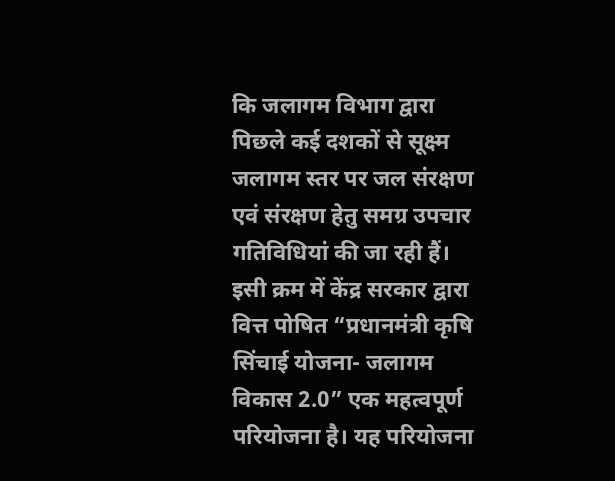कि जलागम विभाग द्वारा पिछले कई दशकों से सूक्ष्म जलागम स्तर पर जल संरक्षण एवं संरक्षण हेतु समग्र उपचार गतिविधियां की जा रही हैं। इसी क्रम में केंद्र सरकार द्वारा वित्त पोषित “प्रधानमंत्री कृषि सिंचाई योजना- जलागम विकास 2.0” एक महत्वपूर्ण परियोजना है। यह परियोजना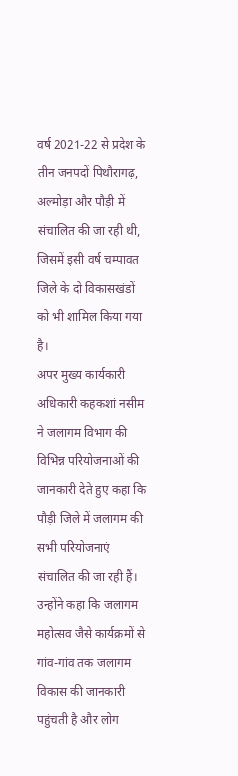वर्ष 2021-22 से प्रदेश के तीन जनपदों पिथौरागढ़, अल्मोड़ा और पौड़ी में संचालित की जा रही थी, जिसमें इसी वर्ष चम्पावत जिले के दो विकासखंडों को भी शामिल किया गया है।
अपर मुख्य कार्यकारी अधिकारी कहकशां नसीम ने जलागम विभाग की विभिन्न परियोजनाओं की जानकारी देते हुए कहा कि पौड़ी जिले में जलागम की सभी परियोजनाएं संचालित की जा रही हैं। उन्होंने कहा कि जलागम महोत्सव जैसे कार्यक्रमों से गांव-गांव तक जलागम विकास की जानकारी पहुंचती है और लोग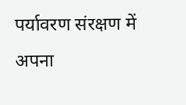पर्यावरण संरक्षण में अपना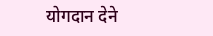योगदान देने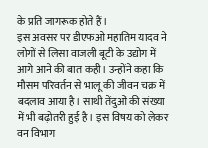के प्रति जागरूक होते हैं।
इस अवसर पर डीएफओ महातिम यादव ने लोगों से लिसा वाजली बूटी के उद्योग में आगे आने की बात कही। उन्होंने कहा कि मौसम परिवर्तन से भालू की जीवन चक्र में बदलाव आया है। साथी तेंदुओं की संख्या में भी बढ़ोतरी हुई है। इस विषय को लेकर वन विभाग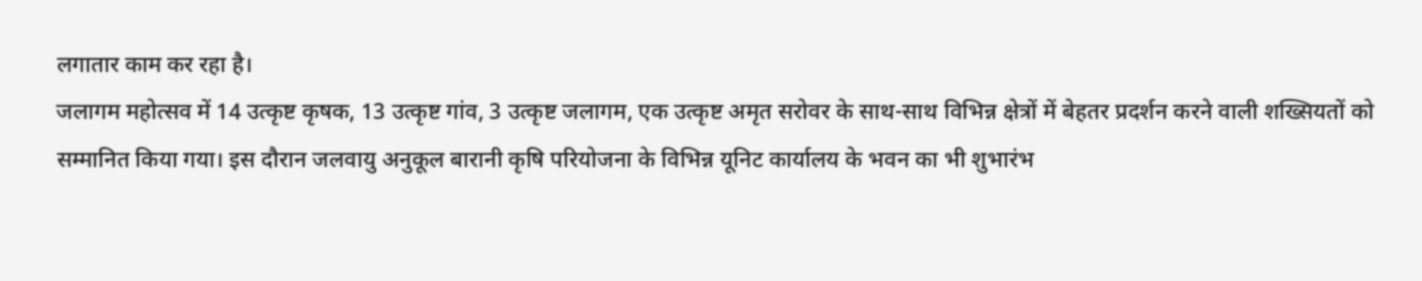लगातार काम कर रहा है।
जलागम महोत्सव में 14 उत्कृष्ट कृषक, 13 उत्कृष्ट गांव, 3 उत्कृष्ट जलागम, एक उत्कृष्ट अमृत सरोवर के साथ-साथ विभिन्न क्षेत्रों में बेहतर प्रदर्शन करने वाली शख्सियतों को सम्मानित किया गया। इस दौरान जलवायु अनुकूल बारानी कृषि परियोजना के विभिन्न यूनिट कार्यालय के भवन का भी शुभारंभ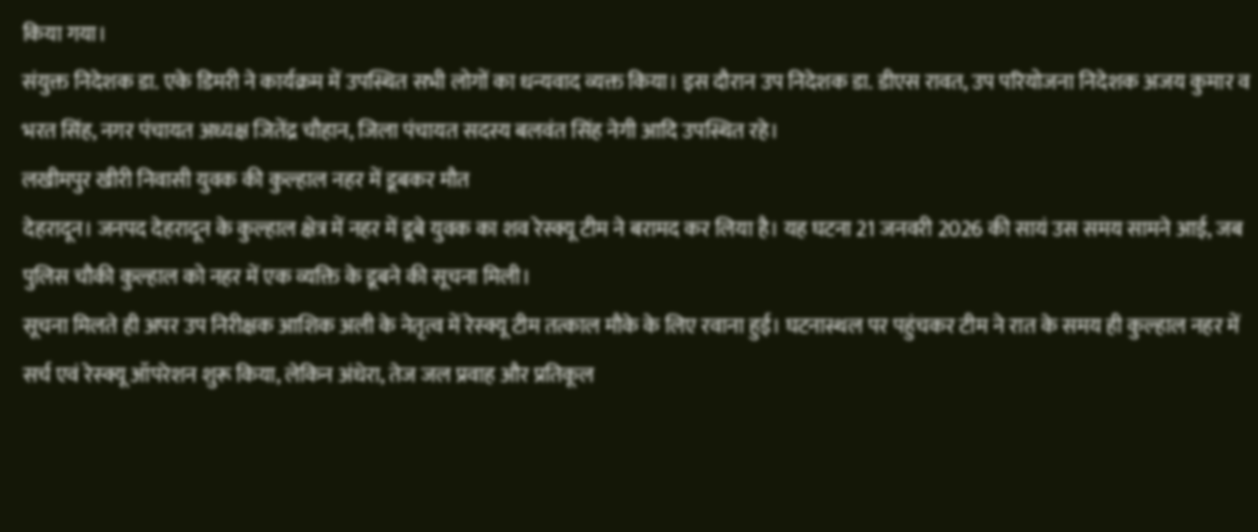किया गया।
संयुक्त निदेशक डा. एके डिमरी ने कार्यक्रम में उपस्थित सभी लोगों का धन्यवाद व्यक्त किया। इस दौरान उप निदेशक डा. डीएस रावत, उप परियोजना निदेशक अजय कुमार व भरत सिंह, नगर पंचायत अध्यक्ष जितेंद्र चौहान, जिला पंचायत सदस्य बलवंत सिंह नेगी आदि उपस्थित रहे।
लखीमपुर खीरी निवासी युवक की कुल्हाल नहर में डूबकर मौत
देहरादून। जनपद देहरादून के कुल्हाल क्षेत्र में नहर में डूबे युवक का शव रेस्क्यू टीम ने बरामद कर लिया है। यह घटना 21 जनवरी 2026 की सायं उस समय सामने आई, जब पुलिस चौकी कुल्हाल को नहर में एक व्यक्ति के डूबने की सूचना मिली।
सूचना मिलते ही अपर उप निरीक्षक आशिक अली के नेतृत्व में रेस्क्यू टीम तत्काल मौके के लिए रवाना हुई। घटनास्थल पर पहुंचकर टीम ने रात के समय ही कुल्हाल नहर में सर्च एवं रेस्क्यू ऑपरेशन शुरू किया, लेकिन अंधेरा, तेज जल प्रवाह और प्रतिकूल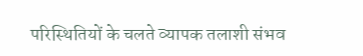परिस्थितियों के चलते व्यापक तलाशी संभव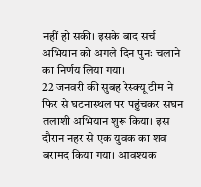नहीं हो सकी। इसके बाद सर्च अभियान को अगले दिन पुनः चलाने का निर्णय लिया गया।
22 जनवरी की सुबह रेस्क्यू टीम ने फिर से घटनास्थल पर पहुंचकर सघन तलाशी अभियान शुरू किया। इस दौरान नहर से एक युवक का शव बरामद किया गया। आवश्यक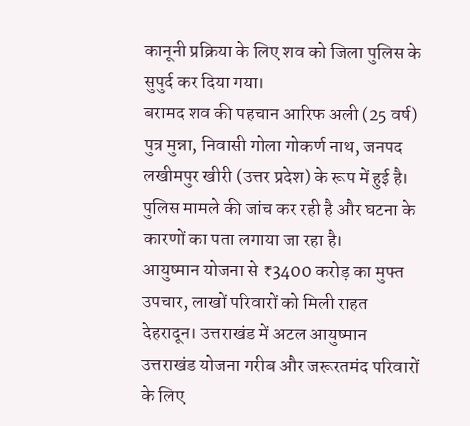कानूनी प्रक्रिया के लिए शव को जिला पुलिस के सुपुर्द कर दिया गया।
बरामद शव की पहचान आरिफ अली (25 वर्ष) पुत्र मुन्ना, निवासी गोला गोकर्ण नाथ, जनपद लखीमपुर खीरी (उत्तर प्रदेश) के रूप में हुई है। पुलिस मामले की जांच कर रही है और घटना के कारणों का पता लगाया जा रहा है।
आयुष्मान योजना से ₹3400 करोड़ का मुफ्त उपचार, लाखों परिवारों को मिली राहत
देहरादून। उत्तराखंड में अटल आयुष्मान उत्तराखंड योजना गरीब और जरूरतमंद परिवारों के लिए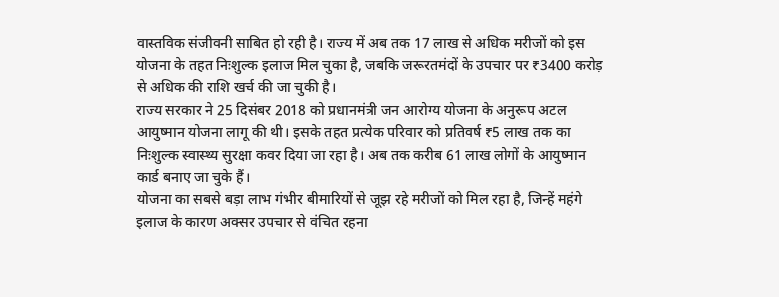वास्तविक संजीवनी साबित हो रही है। राज्य में अब तक 17 लाख से अधिक मरीजों को इस योजना के तहत निःशुल्क इलाज मिल चुका है, जबकि जरूरतमंदों के उपचार पर ₹3400 करोड़ से अधिक की राशि खर्च की जा चुकी है।
राज्य सरकार ने 25 दिसंबर 2018 को प्रधानमंत्री जन आरोग्य योजना के अनुरूप अटल आयुष्मान योजना लागू की थी। इसके तहत प्रत्येक परिवार को प्रतिवर्ष ₹5 लाख तक का निःशुल्क स्वास्थ्य सुरक्षा कवर दिया जा रहा है। अब तक करीब 61 लाख लोगों के आयुष्मान कार्ड बनाए जा चुके हैं।
योजना का सबसे बड़ा लाभ गंभीर बीमारियों से जूझ रहे मरीजों को मिल रहा है, जिन्हें महंगे इलाज के कारण अक्सर उपचार से वंचित रहना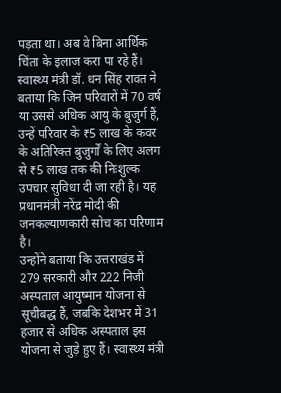पड़ता था। अब वे बिना आर्थिक चिंता के इलाज करा पा रहे हैं।
स्वास्थ्य मंत्री डॉ. धन सिंह रावत ने बताया कि जिन परिवारों में 70 वर्ष या उससे अधिक आयु के बुजुर्ग हैं, उन्हें परिवार के ₹5 लाख के कवर के अतिरिक्त बुजुर्गों के लिए अलग से ₹5 लाख तक की निःशुल्क उपचार सुविधा दी जा रही है। यह प्रधानमंत्री नरेंद्र मोदी की जनकल्याणकारी सोच का परिणाम है।
उन्होंने बताया कि उत्तराखंड में 279 सरकारी और 222 निजी अस्पताल आयुष्मान योजना से सूचीबद्ध हैं, जबकि देशभर में 31 हजार से अधिक अस्पताल इस योजना से जुड़े हुए हैं। स्वास्थ्य मंत्री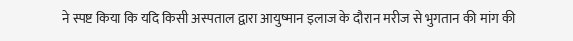ने स्पष्ट किया कि यदि किसी अस्पताल द्वारा आयुष्मान इलाज के दौरान मरीज से भुगतान की मांग की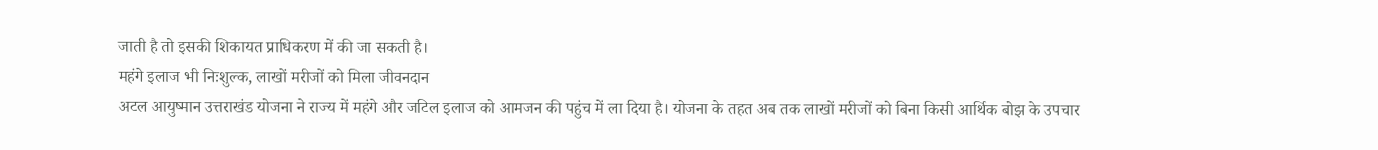जाती है तो इसकी शिकायत प्राधिकरण में की जा सकती है।
महंगे इलाज भी निःशुल्क, लाखों मरीजों को मिला जीवनदान
अटल आयुष्मान उत्तराखंड योजना ने राज्य में महंगे और जटिल इलाज को आमजन की पहुंच में ला दिया है। योजना के तहत अब तक लाखों मरीजों को बिना किसी आर्थिक बोझ के उपचार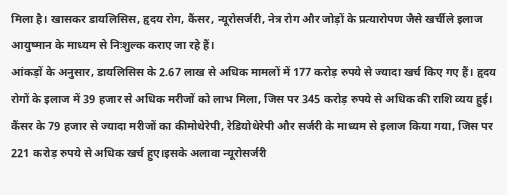मिला है। खासकर डायलिसिस, हृदय रोग, कैंसर, न्यूरोसर्जरी, नेत्र रोग और जोड़ों के प्रत्यारोपण जैसे खर्चीले इलाज आयुष्मान के माध्यम से निःशुल्क कराए जा रहे हैं।
आंकड़ों के अनुसार, डायलिसिस के 2.67 लाख से अधिक मामलों में 177 करोड़ रुपये से ज्यादा खर्च किए गए हैं। हृदय रोगों के इलाज में 39 हजार से अधिक मरीजों को लाभ मिला, जिस पर 345 करोड़ रुपये से अधिक की राशि व्यय हुई। कैंसर के 79 हजार से ज्यादा मरीजों का कीमोथेरेपी, रेडियोथेरेपी और सर्जरी के माध्यम से इलाज किया गया, जिस पर 221 करोड़ रुपये से अधिक खर्च हुए।इसके अलावा न्यूरोसर्जरी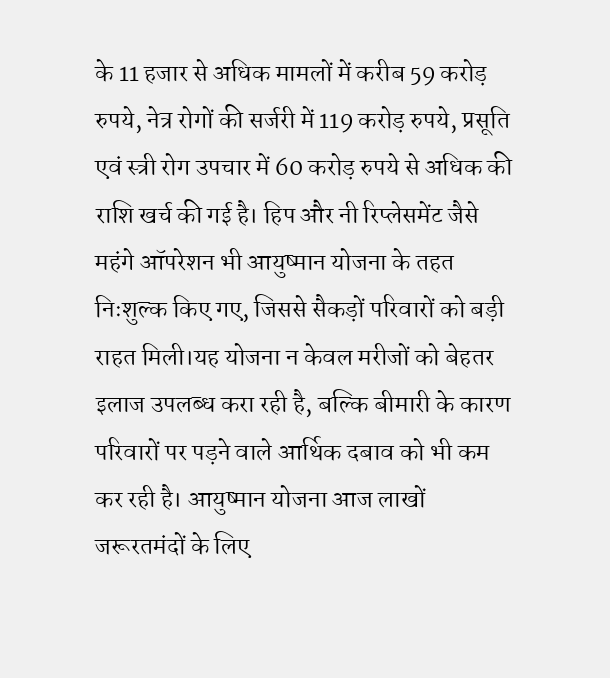के 11 हजार से अधिक मामलों में करीब 59 करोड़ रुपये, नेत्र रोगों की सर्जरी में 119 करोड़ रुपये, प्रसूति एवं स्त्री रोग उपचार में 60 करोड़ रुपये से अधिक की राशि खर्च की गई है। हिप और नी रिप्लेसमेंट जैसे महंगे ऑपरेशन भी आयुष्मान योजना के तहत निःशुल्क किए गए, जिससे सैकड़ों परिवारों को बड़ी राहत मिली।यह योजना न केवल मरीजों को बेहतर इलाज उपलब्ध करा रही है, बल्कि बीमारी के कारण परिवारों पर पड़ने वाले आर्थिक दबाव को भी कम कर रही है। आयुष्मान योजना आज लाखों जरूरतमंदों के लिए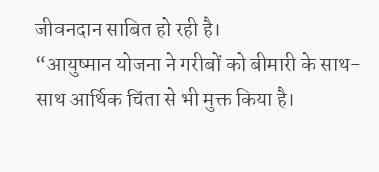जीवनदान साबित हो रही है।
“आयुष्मान योजना ने गरीबों को बीमारी के साथ-साथ आर्थिक चिंता से भी मुक्त किया है।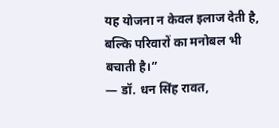यह योजना न केवल इलाज देती है, बल्कि परिवारों का मनोबल भी बचाती है।”
— डॉ. धन सिंह रावत,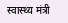स्वास्थ्य मंत्री